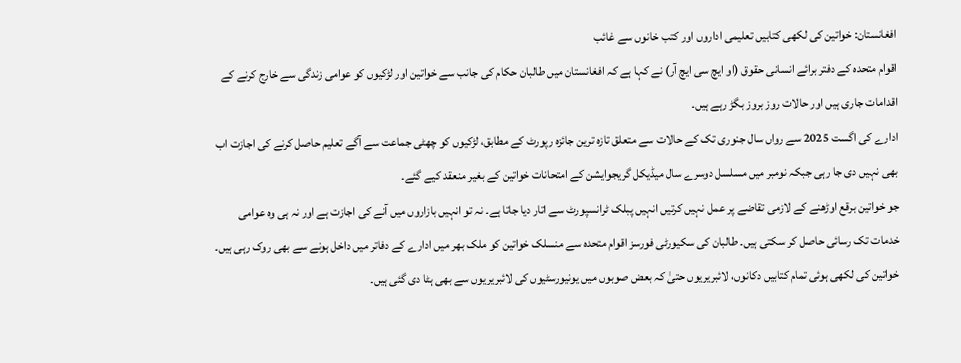افغانستان: خواتین کی لکھی کتابیں تعلیمی اداروں اور کتب خانوں سے غائب
اقوام متحدہ کے دفتر برائے انسانی حقوق (او ایچ سی ایچ آر) نے کہا ہے کہ افغانستان میں طالبان حکام کی جانب سے خواتین اور لڑکیوں کو عوامی زندگی سے خارج کرنے کے اقدامات جاری ہیں اور حالات روز بروز بگڑ رہے ہیں۔
ادارے کی اگست 2025 سے رواں سال جنوری تک کے حالات سے متعلق تازہ ترین جائزہ رپورٹ کے مطابق، لڑکیوں کو چھٹی جماعت سے آگے تعلیم حاصل کرنے کی اجازت اب بھی نہیں دی جا رہی جبکہ نومبر میں مسلسل دوسرے سال میڈیکل گریجوایشن کے امتحانات خواتین کے بغیر منعقد کیے گئے۔
جو خواتین برقع اوڑھنے کے لازمی تقاضے پر عمل نہیں کرتیں انہیں پبلک ٹرانسپورٹ سے اتار دیا جاتا ہے۔ نہ تو انہیں بازاروں میں آنے کی اجازت ہے اور نہ ہی وہ عوامی خدمات تک رسائی حاصل کر سکتی ہیں۔ طالبان کی سکیورٹی فورسز اقوام متحدہ سے منسلک خواتین کو ملک بھر میں ادارے کے دفاتر میں داخل ہونے سے بھی روک رہی ہیں۔
خواتین کی لکھی ہوئی تمام کتابیں دکانوں، لائبریریوں حتیٰ کہ بعض صوبوں میں یونیورسٹیوں کی لائبریریوں سے بھی ہٹا دی گئی ہیں۔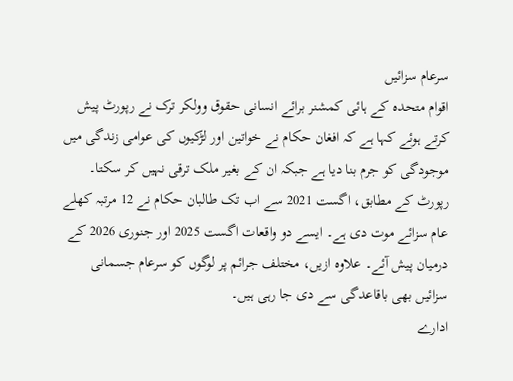سرعام سزائیں
اقوام متحدہ کے ہائی کمشنر برائے انسانی حقوق وولکر ترک نے رپورٹ پیش کرتے ہوئے کہا ہے کہ افغان حکام نے خواتین اور لڑکیوں کی عوامی زندگی میں موجودگی کو جرم بنا دیا ہے جبکہ ان کے بغیر ملک ترقی نہیں کر سکتا۔
رپورٹ کے مطابق، اگست 2021 سے اب تک طالبان حکام نے 12 مرتبہ کھلے عام سزائے موت دی ہے۔ ایسے دو واقعات اگست 2025 اور جنوری 2026 کے درمیان پیش آئے۔ علاوہ ازیں، مختلف جرائم پر لوگوں کو سرعام جسمانی سزائیں بھی باقاعدگی سے دی جا رہی ہیں۔
ادارے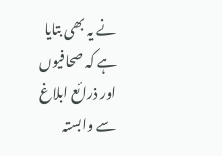نے یہ بھی بتایا ہے کہ صحافیوں اور ذرائع ابلاغ سے وابستہ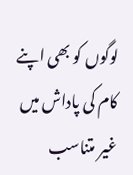لوگوں کو بھی اپنے کام کی پاداش میں غیر متناسب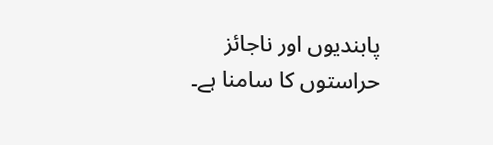پابندیوں اور ناجائز حراستوں کا سامنا ہے۔